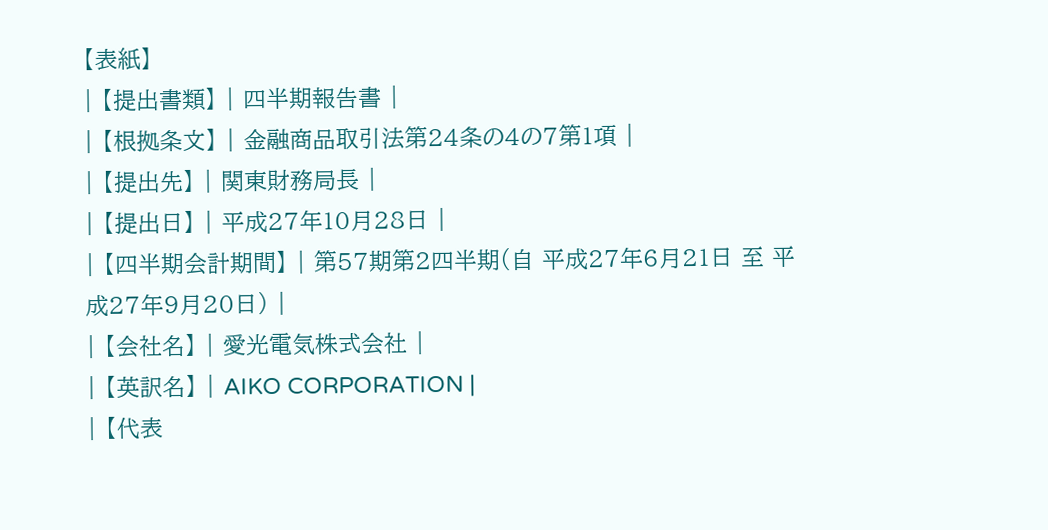【表紙】
| 【提出書類】 | 四半期報告書 |
| 【根拠条文】 | 金融商品取引法第24条の4の7第1項 |
| 【提出先】 | 関東財務局長 |
| 【提出日】 | 平成27年10月28日 |
| 【四半期会計期間】 | 第57期第2四半期(自 平成27年6月21日 至 平成27年9月20日) |
| 【会社名】 | 愛光電気株式会社 |
| 【英訳名】 | AIKO CORPORATION |
| 【代表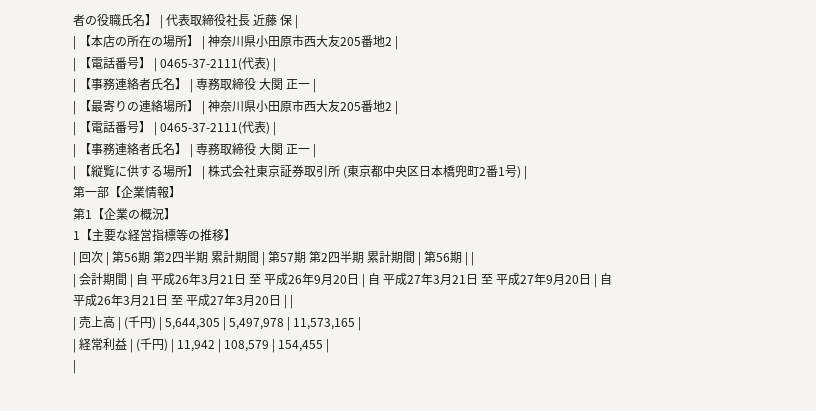者の役職氏名】 | 代表取締役社長 近藤 保 |
| 【本店の所在の場所】 | 神奈川県小田原市西大友205番地2 |
| 【電話番号】 | 0465-37-2111(代表) |
| 【事務連絡者氏名】 | 専務取締役 大関 正一 |
| 【最寄りの連絡場所】 | 神奈川県小田原市西大友205番地2 |
| 【電話番号】 | 0465-37-2111(代表) |
| 【事務連絡者氏名】 | 専務取締役 大関 正一 |
| 【縦覧に供する場所】 | 株式会社東京証券取引所 (東京都中央区日本橋兜町2番1号) |
第一部【企業情報】
第1【企業の概況】
1【主要な経営指標等の推移】
| 回次 | 第56期 第2四半期 累計期間 | 第57期 第2四半期 累計期間 | 第56期 | |
| 会計期間 | 自 平成26年3月21日 至 平成26年9月20日 | 自 平成27年3月21日 至 平成27年9月20日 | 自 平成26年3月21日 至 平成27年3月20日 | |
| 売上高 | (千円) | 5,644,305 | 5,497,978 | 11,573,165 |
| 経常利益 | (千円) | 11,942 | 108,579 | 154,455 |
|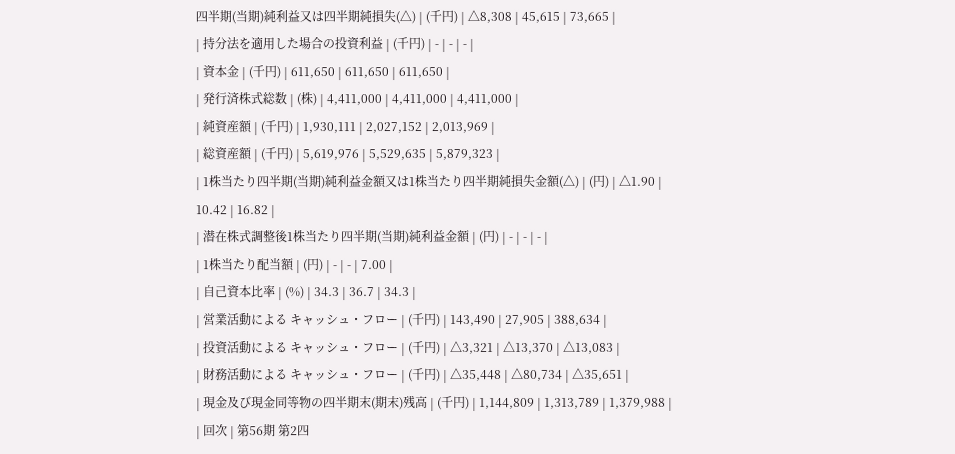四半期(当期)純利益又は四半期純損失(△) | (千円) | △8,308 | 45,615 | 73,665 |
| 持分法を適用した場合の投資利益 | (千円) | - | - | - |
| 資本金 | (千円) | 611,650 | 611,650 | 611,650 |
| 発行済株式総数 | (株) | 4,411,000 | 4,411,000 | 4,411,000 |
| 純資産額 | (千円) | 1,930,111 | 2,027,152 | 2,013,969 |
| 総資産額 | (千円) | 5,619,976 | 5,529,635 | 5,879,323 |
| 1株当たり四半期(当期)純利益金額又は1株当たり四半期純損失金額(△) | (円) | △1.90 | 10.42 | 16.82 |
| 潜在株式調整後1株当たり四半期(当期)純利益金額 | (円) | - | - | - |
| 1株当たり配当額 | (円) | - | - | 7.00 |
| 自己資本比率 | (%) | 34.3 | 36.7 | 34.3 |
| 営業活動による キャッシュ・フロー | (千円) | 143,490 | 27,905 | 388,634 |
| 投資活動による キャッシュ・フロー | (千円) | △3,321 | △13,370 | △13,083 |
| 財務活動による キャッシュ・フロー | (千円) | △35,448 | △80,734 | △35,651 |
| 現金及び現金同等物の四半期末(期末)残高 | (千円) | 1,144,809 | 1,313,789 | 1,379,988 |
| 回次 | 第56期 第2四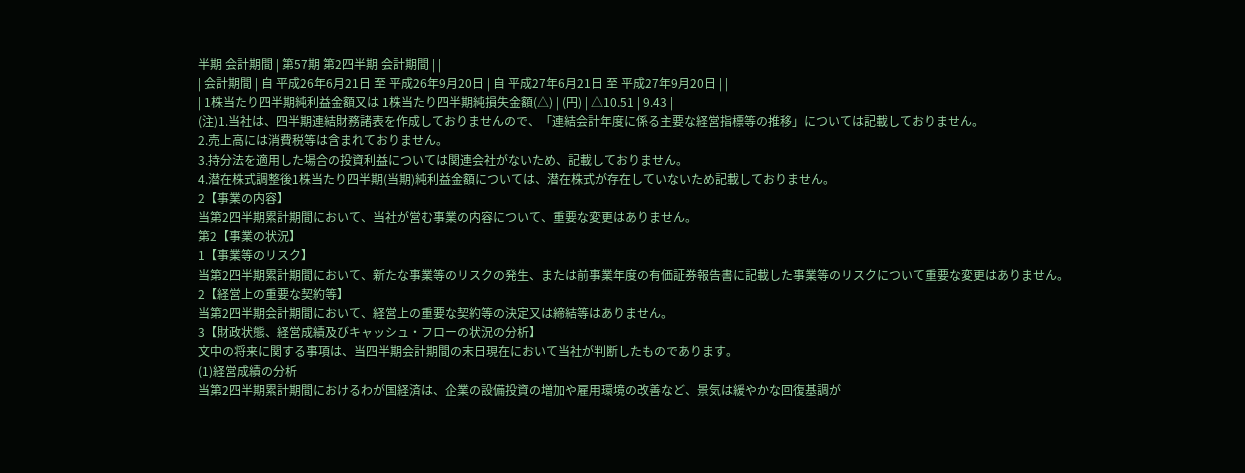半期 会計期間 | 第57期 第2四半期 会計期間 | |
| 会計期間 | 自 平成26年6月21日 至 平成26年9月20日 | 自 平成27年6月21日 至 平成27年9月20日 | |
| 1株当たり四半期純利益金額又は 1株当たり四半期純損失金額(△) | (円) | △10.51 | 9.43 |
(注)1.当社は、四半期連結財務諸表を作成しておりませんので、「連結会計年度に係る主要な経営指標等の推移」については記載しておりません。
2.売上高には消費税等は含まれておりません。
3.持分法を適用した場合の投資利益については関連会社がないため、記載しておりません。
4.潜在株式調整後1株当たり四半期(当期)純利益金額については、潜在株式が存在していないため記載しておりません。
2【事業の内容】
当第2四半期累計期間において、当社が営む事業の内容について、重要な変更はありません。
第2【事業の状況】
1【事業等のリスク】
当第2四半期累計期間において、新たな事業等のリスクの発生、または前事業年度の有価証券報告書に記載した事業等のリスクについて重要な変更はありません。
2【経営上の重要な契約等】
当第2四半期会計期間において、経営上の重要な契約等の決定又は締結等はありません。
3【財政状態、経営成績及びキャッシュ・フローの状況の分析】
文中の将来に関する事項は、当四半期会計期間の末日現在において当社が判断したものであります。
(1)経営成績の分析
当第2四半期累計期間におけるわが国経済は、企業の設備投資の増加や雇用環境の改善など、景気は緩やかな回復基調が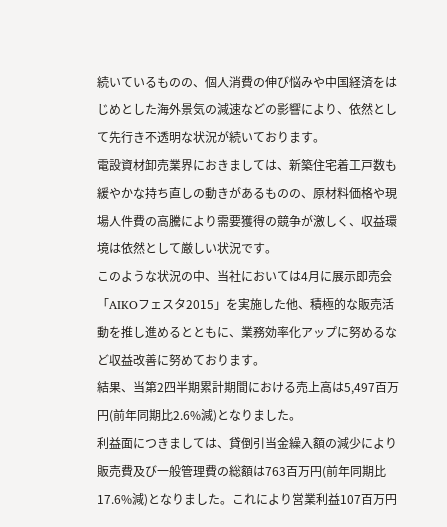続いているものの、個人消費の伸び悩みや中国経済をはじめとした海外景気の減速などの影響により、依然として先行き不透明な状況が続いております。
電設資材卸売業界におきましては、新築住宅着工戸数も緩やかな持ち直しの動きがあるものの、原材料価格や現場人件費の高騰により需要獲得の競争が激しく、収益環境は依然として厳しい状況です。
このような状況の中、当社においては4月に展示即売会「AIKOフェスタ2015」を実施した他、積極的な販売活動を推し進めるとともに、業務効率化アップに努めるなど収益改善に努めております。
結果、当第2四半期累計期間における売上高は5,497百万円(前年同期比2.6%減)となりました。
利益面につきましては、貸倒引当金繰入額の減少により販売費及び一般管理費の総額は763百万円(前年同期比17.6%減)となりました。これにより営業利益107百万円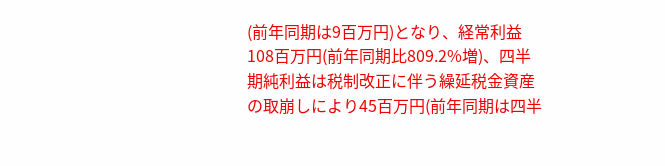(前年同期は9百万円)となり、経常利益108百万円(前年同期比809.2%増)、四半期純利益は税制改正に伴う繰延税金資産の取崩しにより45百万円(前年同期は四半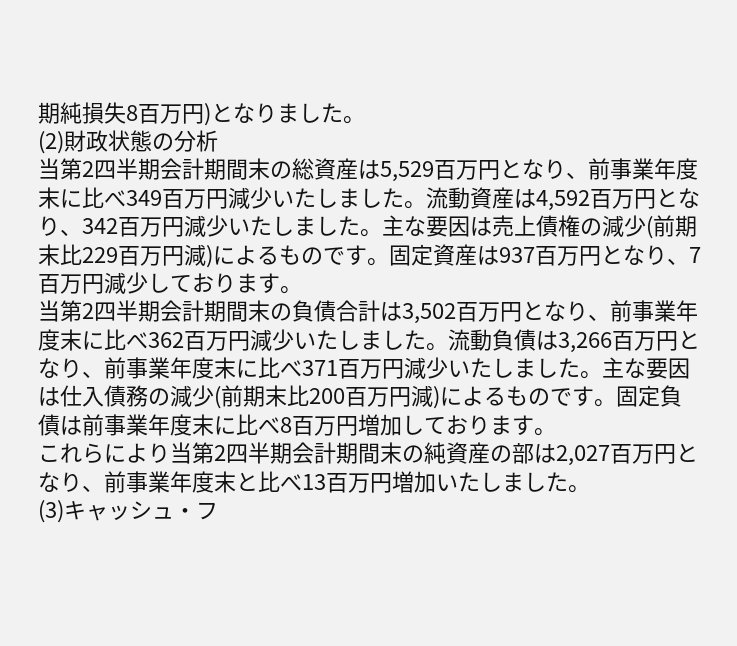期純損失8百万円)となりました。
(2)財政状態の分析
当第2四半期会計期間末の総資産は5,529百万円となり、前事業年度末に比べ349百万円減少いたしました。流動資産は4,592百万円となり、342百万円減少いたしました。主な要因は売上債権の減少(前期末比229百万円減)によるものです。固定資産は937百万円となり、7百万円減少しております。
当第2四半期会計期間末の負債合計は3,502百万円となり、前事業年度末に比べ362百万円減少いたしました。流動負債は3,266百万円となり、前事業年度末に比べ371百万円減少いたしました。主な要因は仕入債務の減少(前期末比200百万円減)によるものです。固定負債は前事業年度末に比べ8百万円増加しております。
これらにより当第2四半期会計期間末の純資産の部は2,027百万円となり、前事業年度末と比べ13百万円増加いたしました。
(3)キャッシュ・フ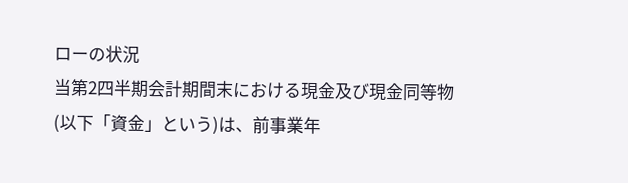ローの状況
当第2四半期会計期間末における現金及び現金同等物(以下「資金」という)は、前事業年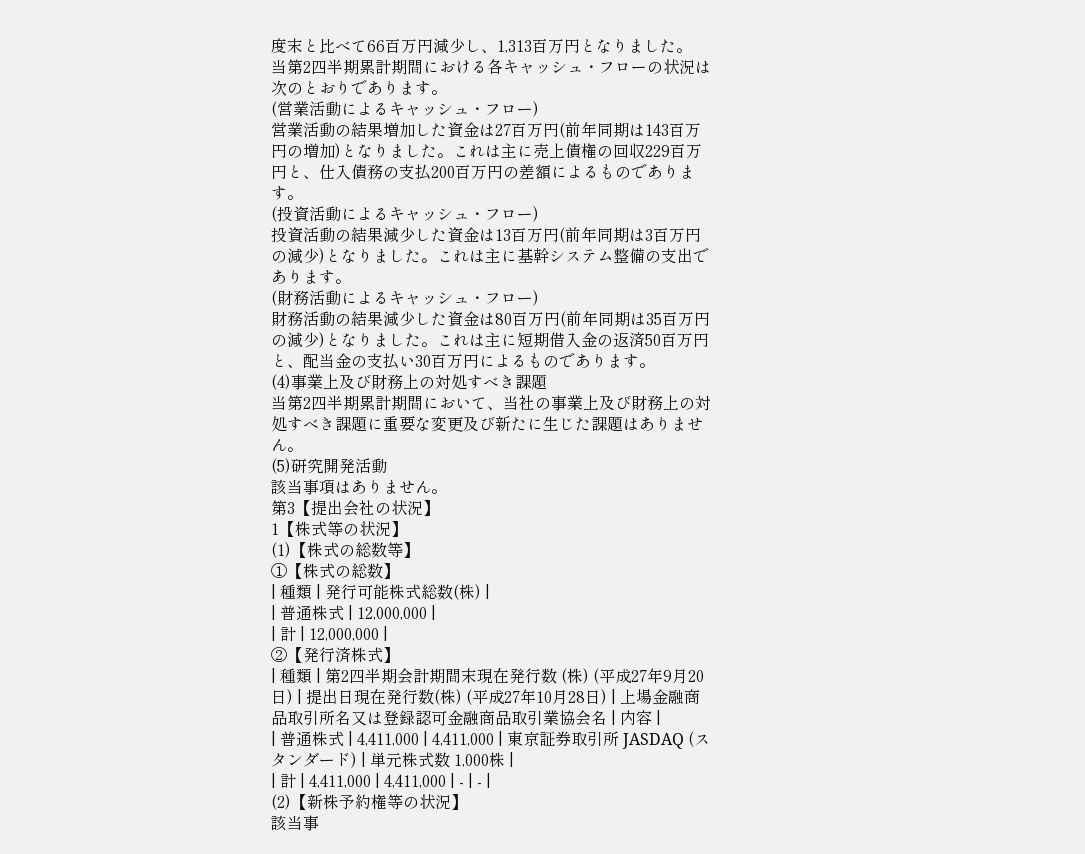度末と比べて66百万円減少し、1,313百万円となりました。
当第2四半期累計期間における各キャッシュ・フローの状況は次のとおりであります。
(営業活動によるキャッシュ・フロー)
営業活動の結果増加した資金は27百万円(前年同期は143百万円の増加)となりました。これは主に売上債権の回収229百万円と、仕入債務の支払200百万円の差額によるものであります。
(投資活動によるキャッシュ・フロー)
投資活動の結果減少した資金は13百万円(前年同期は3百万円の減少)となりました。これは主に基幹システム整備の支出であります。
(財務活動によるキャッシュ・フロー)
財務活動の結果減少した資金は80百万円(前年同期は35百万円の減少)となりました。これは主に短期借入金の返済50百万円と、配当金の支払い30百万円によるものであります。
(4)事業上及び財務上の対処すべき課題
当第2四半期累計期間において、当社の事業上及び財務上の対処すべき課題に重要な変更及び新たに生じた課題はありません。
(5)研究開発活動
該当事項はありません。
第3【提出会社の状況】
1【株式等の状況】
(1)【株式の総数等】
①【株式の総数】
| 種類 | 発行可能株式総数(株) |
| 普通株式 | 12,000,000 |
| 計 | 12,000,000 |
②【発行済株式】
| 種類 | 第2四半期会計期間末現在発行数 (株) (平成27年9月20日) | 提出日現在発行数(株) (平成27年10月28日) | 上場金融商品取引所名又は登録認可金融商品取引業協会名 | 内容 |
| 普通株式 | 4,411,000 | 4,411,000 | 東京証券取引所 JASDAQ (スタンダード) | 単元株式数 1,000株 |
| 計 | 4,411,000 | 4,411,000 | - | - |
(2)【新株予約権等の状況】
該当事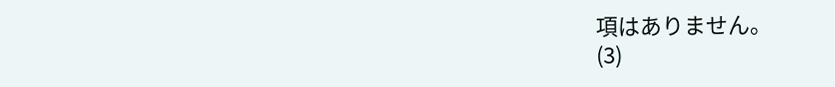項はありません。
(3)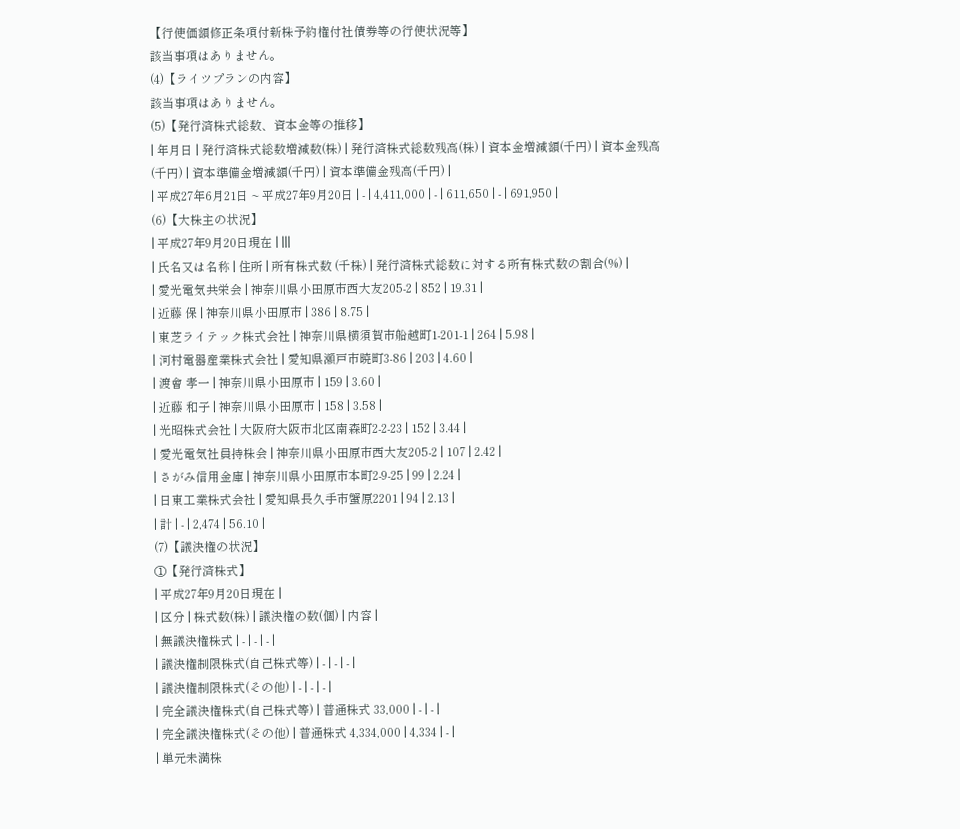【行使価額修正条項付新株予約権付社債券等の行使状況等】
該当事項はありません。
(4)【ライツプランの内容】
該当事項はありません。
(5)【発行済株式総数、資本金等の推移】
| 年月日 | 発行済株式総数増減数(株) | 発行済株式総数残高(株) | 資本金増減額(千円) | 資本金残高(千円) | 資本準備金増減額(千円) | 資本準備金残高(千円) |
| 平成27年6月21日 ~ 平成27年9月20日 | - | 4,411,000 | - | 611,650 | - | 691,950 |
(6)【大株主の状況】
| 平成27年9月20日現在 | |||
| 氏名又は名称 | 住所 | 所有株式数 (千株) | 発行済株式総数に対する所有株式数の割合(%) |
| 愛光電気共栄会 | 神奈川県小田原市西大友205-2 | 852 | 19.31 |
| 近藤 保 | 神奈川県小田原市 | 386 | 8.75 |
| 東芝ライテック株式会社 | 神奈川県横須賀市船越町1-201-1 | 264 | 5.98 |
| 河村電器産業株式会社 | 愛知県瀬戸市暁町3-86 | 203 | 4.60 |
| 渡會 孝一 | 神奈川県小田原市 | 159 | 3.60 |
| 近藤 和子 | 神奈川県小田原市 | 158 | 3.58 |
| 光昭株式会社 | 大阪府大阪市北区南森町2-2-23 | 152 | 3.44 |
| 愛光電気社員持株会 | 神奈川県小田原市西大友205-2 | 107 | 2.42 |
| さがみ信用金庫 | 神奈川県小田原市本町2-9-25 | 99 | 2.24 |
| 日東工業株式会社 | 愛知県長久手市蟹原2201 | 94 | 2.13 |
| 計 | - | 2,474 | 56.10 |
(7)【議決権の状況】
①【発行済株式】
| 平成27年9月20日現在 |
| 区分 | 株式数(株) | 議決権の数(個) | 内容 |
| 無議決権株式 | - | - | - |
| 議決権制限株式(自己株式等) | - | - | - |
| 議決権制限株式(その他) | - | - | - |
| 完全議決権株式(自己株式等) | 普通株式 33,000 | - | - |
| 完全議決権株式(その他) | 普通株式 4,334,000 | 4,334 | - |
| 単元未満株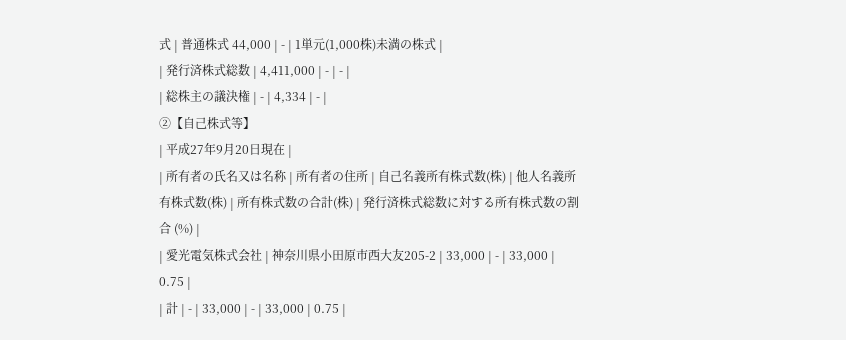式 | 普通株式 44,000 | - | 1単元(1,000株)未満の株式 |
| 発行済株式総数 | 4,411,000 | - | - |
| 総株主の議決権 | - | 4,334 | - |
②【自己株式等】
| 平成27年9月20日現在 |
| 所有者の氏名又は名称 | 所有者の住所 | 自己名義所有株式数(株) | 他人名義所有株式数(株) | 所有株式数の合計(株) | 発行済株式総数に対する所有株式数の割合 (%) |
| 愛光電気株式会社 | 神奈川県小田原市西大友205-2 | 33,000 | - | 33,000 | 0.75 |
| 計 | - | 33,000 | - | 33,000 | 0.75 |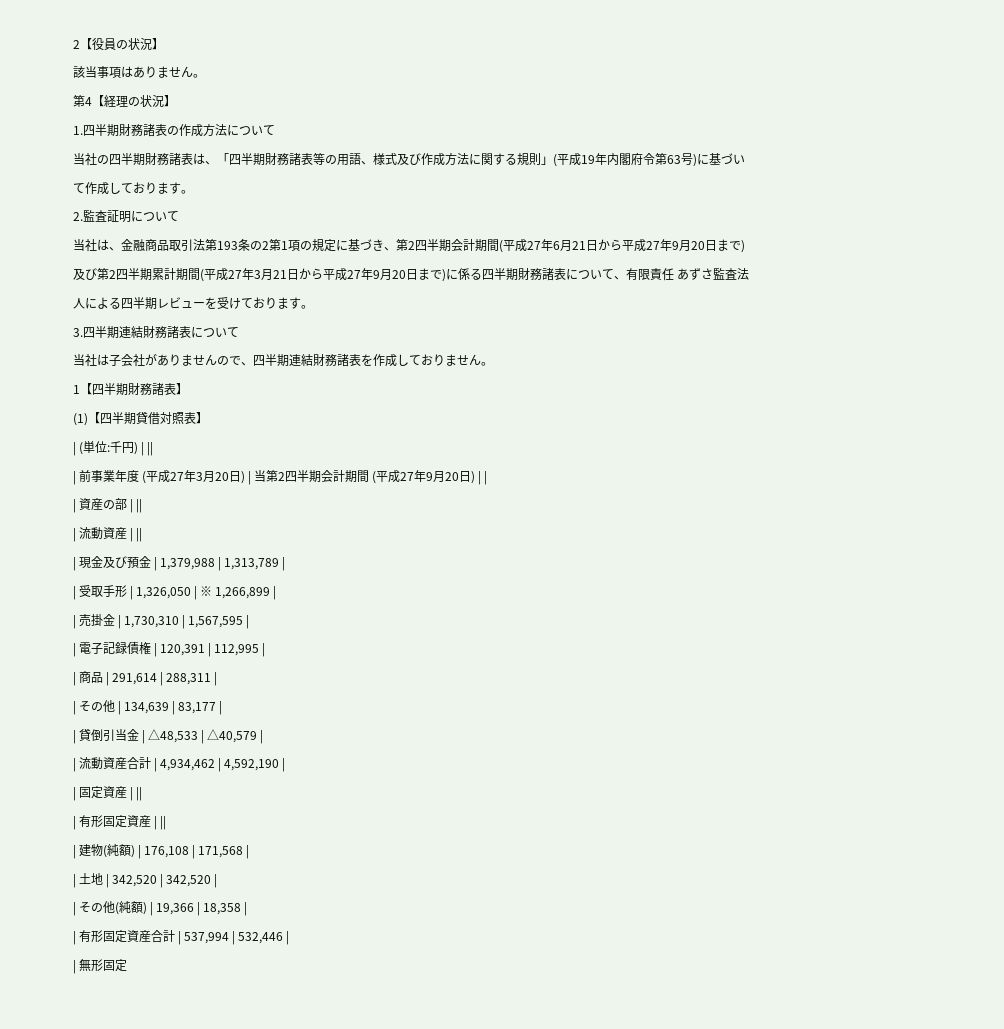2【役員の状況】
該当事項はありません。
第4【経理の状況】
1.四半期財務諸表の作成方法について
当社の四半期財務諸表は、「四半期財務諸表等の用語、様式及び作成方法に関する規則」(平成19年内閣府令第63号)に基づいて作成しております。
2.監査証明について
当社は、金融商品取引法第193条の2第1項の規定に基づき、第2四半期会計期間(平成27年6月21日から平成27年9月20日まで)及び第2四半期累計期間(平成27年3月21日から平成27年9月20日まで)に係る四半期財務諸表について、有限責任 あずさ監査法人による四半期レビューを受けております。
3.四半期連結財務諸表について
当社は子会社がありませんので、四半期連結財務諸表を作成しておりません。
1【四半期財務諸表】
(1)【四半期貸借対照表】
| (単位:千円) | ||
| 前事業年度 (平成27年3月20日) | 当第2四半期会計期間 (平成27年9月20日) | |
| 資産の部 | ||
| 流動資産 | ||
| 現金及び預金 | 1,379,988 | 1,313,789 |
| 受取手形 | 1,326,050 | ※ 1,266,899 |
| 売掛金 | 1,730,310 | 1,567,595 |
| 電子記録債権 | 120,391 | 112,995 |
| 商品 | 291,614 | 288,311 |
| その他 | 134,639 | 83,177 |
| 貸倒引当金 | △48,533 | △40,579 |
| 流動資産合計 | 4,934,462 | 4,592,190 |
| 固定資産 | ||
| 有形固定資産 | ||
| 建物(純額) | 176,108 | 171,568 |
| 土地 | 342,520 | 342,520 |
| その他(純額) | 19,366 | 18,358 |
| 有形固定資産合計 | 537,994 | 532,446 |
| 無形固定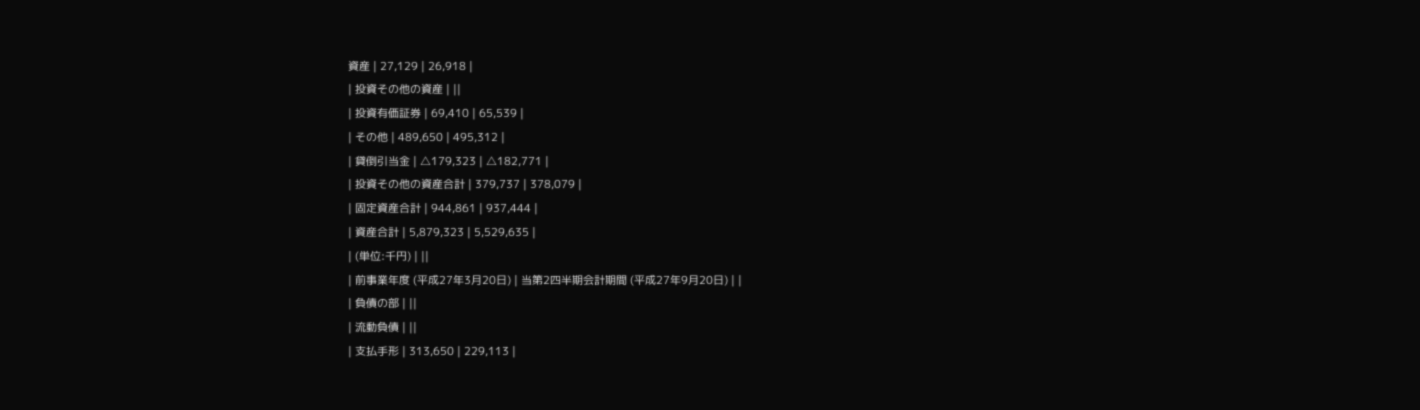資産 | 27,129 | 26,918 |
| 投資その他の資産 | ||
| 投資有価証券 | 69,410 | 65,539 |
| その他 | 489,650 | 495,312 |
| 貸倒引当金 | △179,323 | △182,771 |
| 投資その他の資産合計 | 379,737 | 378,079 |
| 固定資産合計 | 944,861 | 937,444 |
| 資産合計 | 5,879,323 | 5,529,635 |
| (単位:千円) | ||
| 前事業年度 (平成27年3月20日) | 当第2四半期会計期間 (平成27年9月20日) | |
| 負債の部 | ||
| 流動負債 | ||
| 支払手形 | 313,650 | 229,113 |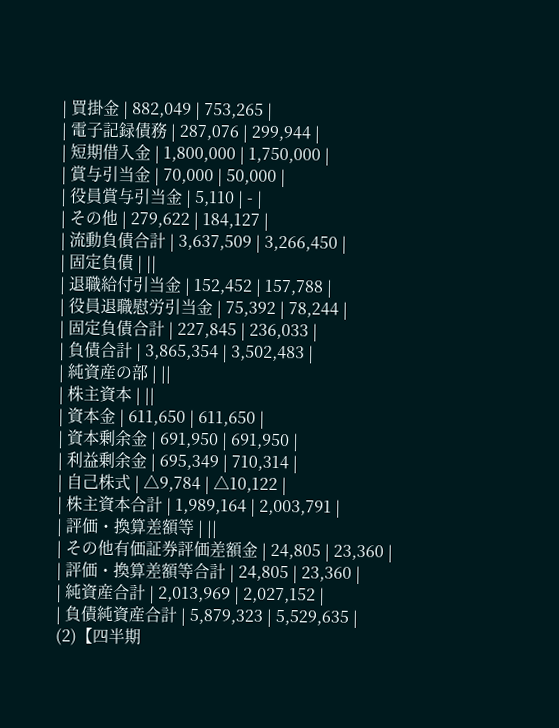| 買掛金 | 882,049 | 753,265 |
| 電子記録債務 | 287,076 | 299,944 |
| 短期借入金 | 1,800,000 | 1,750,000 |
| 賞与引当金 | 70,000 | 50,000 |
| 役員賞与引当金 | 5,110 | - |
| その他 | 279,622 | 184,127 |
| 流動負債合計 | 3,637,509 | 3,266,450 |
| 固定負債 | ||
| 退職給付引当金 | 152,452 | 157,788 |
| 役員退職慰労引当金 | 75,392 | 78,244 |
| 固定負債合計 | 227,845 | 236,033 |
| 負債合計 | 3,865,354 | 3,502,483 |
| 純資産の部 | ||
| 株主資本 | ||
| 資本金 | 611,650 | 611,650 |
| 資本剰余金 | 691,950 | 691,950 |
| 利益剰余金 | 695,349 | 710,314 |
| 自己株式 | △9,784 | △10,122 |
| 株主資本合計 | 1,989,164 | 2,003,791 |
| 評価・換算差額等 | ||
| その他有価証券評価差額金 | 24,805 | 23,360 |
| 評価・換算差額等合計 | 24,805 | 23,360 |
| 純資産合計 | 2,013,969 | 2,027,152 |
| 負債純資産合計 | 5,879,323 | 5,529,635 |
(2)【四半期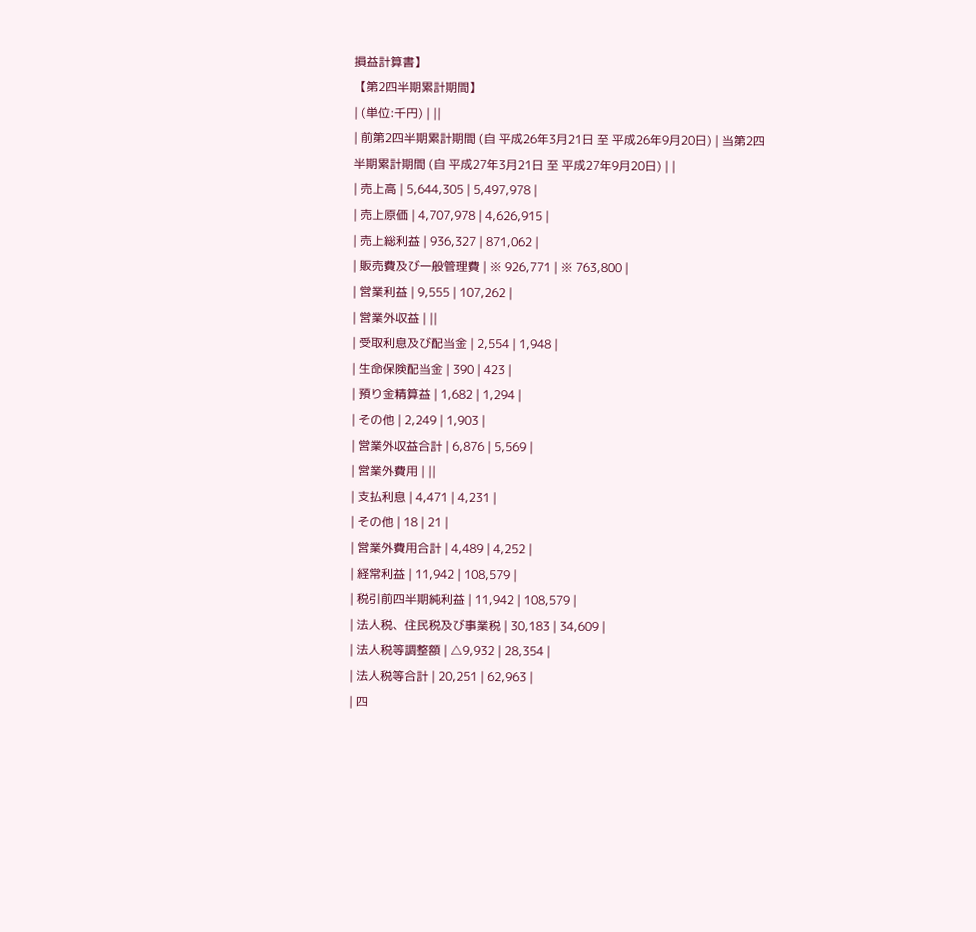損益計算書】
【第2四半期累計期間】
| (単位:千円) | ||
| 前第2四半期累計期間 (自 平成26年3月21日 至 平成26年9月20日) | 当第2四半期累計期間 (自 平成27年3月21日 至 平成27年9月20日) | |
| 売上高 | 5,644,305 | 5,497,978 |
| 売上原価 | 4,707,978 | 4,626,915 |
| 売上総利益 | 936,327 | 871,062 |
| 販売費及び一般管理費 | ※ 926,771 | ※ 763,800 |
| 営業利益 | 9,555 | 107,262 |
| 営業外収益 | ||
| 受取利息及び配当金 | 2,554 | 1,948 |
| 生命保険配当金 | 390 | 423 |
| 預り金精算益 | 1,682 | 1,294 |
| その他 | 2,249 | 1,903 |
| 営業外収益合計 | 6,876 | 5,569 |
| 営業外費用 | ||
| 支払利息 | 4,471 | 4,231 |
| その他 | 18 | 21 |
| 営業外費用合計 | 4,489 | 4,252 |
| 経常利益 | 11,942 | 108,579 |
| 税引前四半期純利益 | 11,942 | 108,579 |
| 法人税、住民税及び事業税 | 30,183 | 34,609 |
| 法人税等調整額 | △9,932 | 28,354 |
| 法人税等合計 | 20,251 | 62,963 |
| 四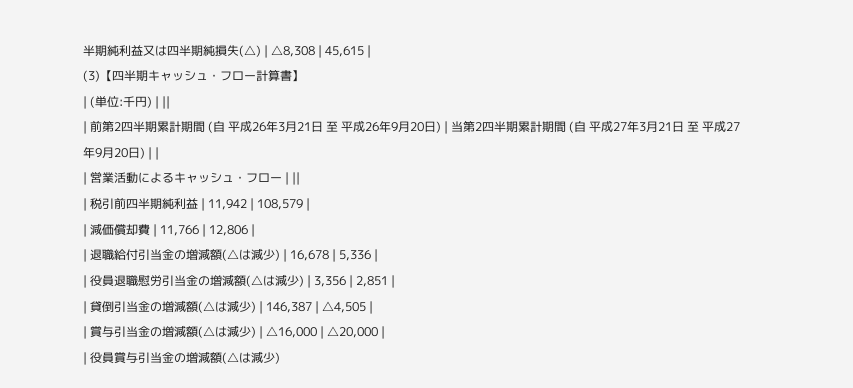半期純利益又は四半期純損失(△) | △8,308 | 45,615 |
(3)【四半期キャッシュ・フロー計算書】
| (単位:千円) | ||
| 前第2四半期累計期間 (自 平成26年3月21日 至 平成26年9月20日) | 当第2四半期累計期間 (自 平成27年3月21日 至 平成27年9月20日) | |
| 営業活動によるキャッシュ・フロー | ||
| 税引前四半期純利益 | 11,942 | 108,579 |
| 減価償却費 | 11,766 | 12,806 |
| 退職給付引当金の増減額(△は減少) | 16,678 | 5,336 |
| 役員退職慰労引当金の増減額(△は減少) | 3,356 | 2,851 |
| 貸倒引当金の増減額(△は減少) | 146,387 | △4,505 |
| 賞与引当金の増減額(△は減少) | △16,000 | △20,000 |
| 役員賞与引当金の増減額(△は減少)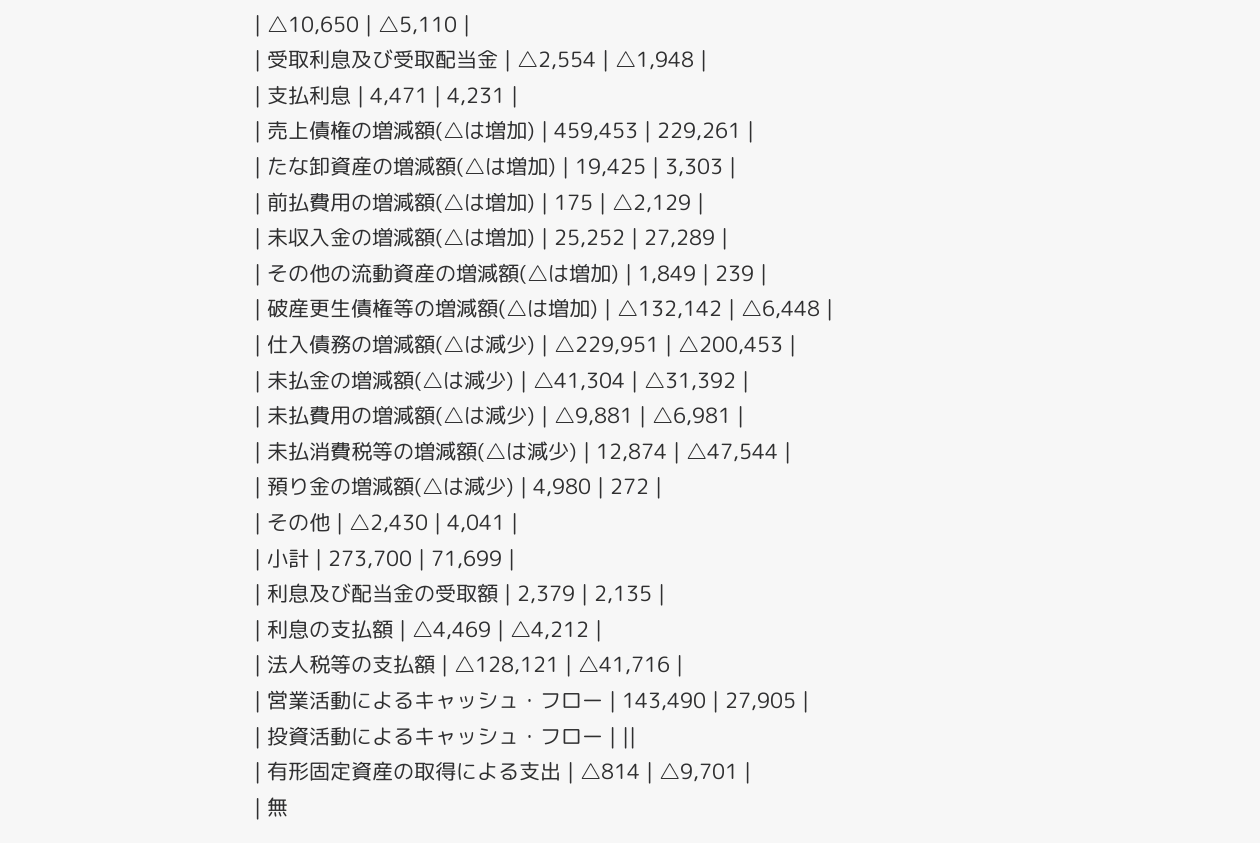| △10,650 | △5,110 |
| 受取利息及び受取配当金 | △2,554 | △1,948 |
| 支払利息 | 4,471 | 4,231 |
| 売上債権の増減額(△は増加) | 459,453 | 229,261 |
| たな卸資産の増減額(△は増加) | 19,425 | 3,303 |
| 前払費用の増減額(△は増加) | 175 | △2,129 |
| 未収入金の増減額(△は増加) | 25,252 | 27,289 |
| その他の流動資産の増減額(△は増加) | 1,849 | 239 |
| 破産更生債権等の増減額(△は増加) | △132,142 | △6,448 |
| 仕入債務の増減額(△は減少) | △229,951 | △200,453 |
| 未払金の増減額(△は減少) | △41,304 | △31,392 |
| 未払費用の増減額(△は減少) | △9,881 | △6,981 |
| 未払消費税等の増減額(△は減少) | 12,874 | △47,544 |
| 預り金の増減額(△は減少) | 4,980 | 272 |
| その他 | △2,430 | 4,041 |
| 小計 | 273,700 | 71,699 |
| 利息及び配当金の受取額 | 2,379 | 2,135 |
| 利息の支払額 | △4,469 | △4,212 |
| 法人税等の支払額 | △128,121 | △41,716 |
| 営業活動によるキャッシュ・フロー | 143,490 | 27,905 |
| 投資活動によるキャッシュ・フロー | ||
| 有形固定資産の取得による支出 | △814 | △9,701 |
| 無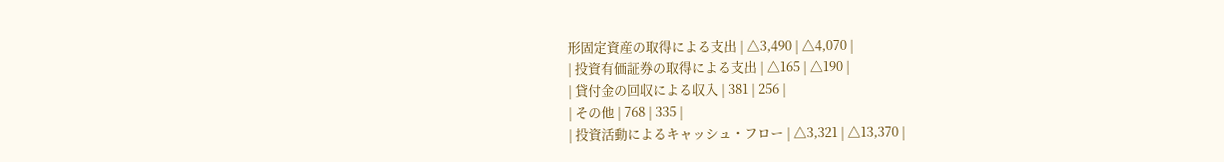形固定資産の取得による支出 | △3,490 | △4,070 |
| 投資有価証券の取得による支出 | △165 | △190 |
| 貸付金の回収による収入 | 381 | 256 |
| その他 | 768 | 335 |
| 投資活動によるキャッシュ・フロー | △3,321 | △13,370 |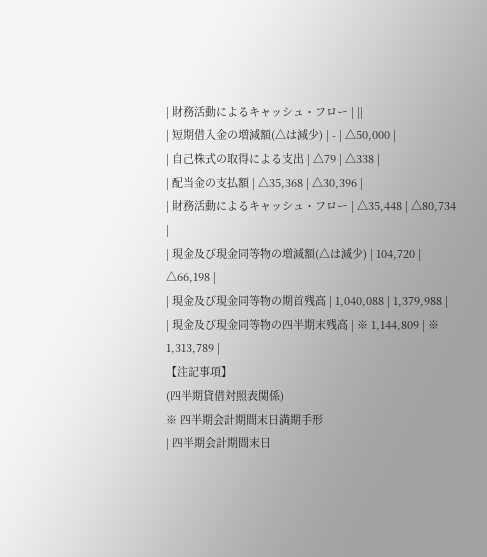| 財務活動によるキャッシュ・フロー | ||
| 短期借入金の増減額(△は減少) | - | △50,000 |
| 自己株式の取得による支出 | △79 | △338 |
| 配当金の支払額 | △35,368 | △30,396 |
| 財務活動によるキャッシュ・フロー | △35,448 | △80,734 |
| 現金及び現金同等物の増減額(△は減少) | 104,720 | △66,198 |
| 現金及び現金同等物の期首残高 | 1,040,088 | 1,379,988 |
| 現金及び現金同等物の四半期末残高 | ※ 1,144,809 | ※ 1,313,789 |
【注記事項】
(四半期貸借対照表関係)
※ 四半期会計期間末日満期手形
| 四半期会計期間末日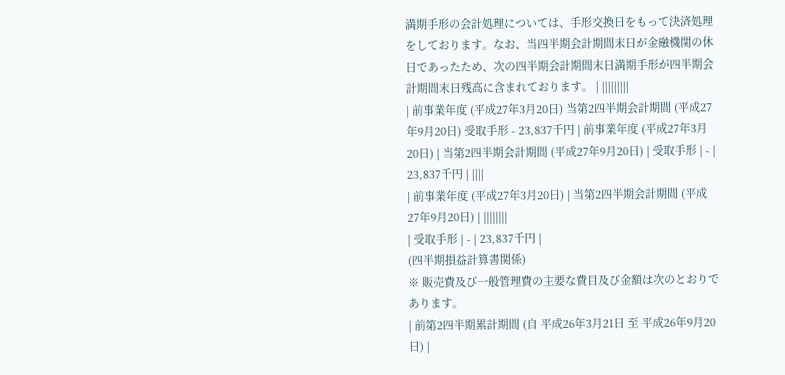満期手形の会計処理については、手形交換日をもって決済処理をしております。なお、当四半期会計期間末日が金融機関の休日であったため、次の四半期会計期間末日満期手形が四半期会計期間末日残高に含まれております。 | |||||||||
| 前事業年度 (平成27年3月20日) 当第2四半期会計期間 (平成27年9月20日) 受取手形 - 23,837千円 | 前事業年度 (平成27年3月20日) | 当第2四半期会計期間 (平成27年9月20日) | 受取手形 | - | 23,837千円 | ||||
| 前事業年度 (平成27年3月20日) | 当第2四半期会計期間 (平成27年9月20日) | ||||||||
| 受取手形 | - | 23,837千円 |
(四半期損益計算書関係)
※ 販売費及び一般管理費の主要な費目及び金額は次のとおりであります。
| 前第2四半期累計期間 (自 平成26年3月21日 至 平成26年9月20日) |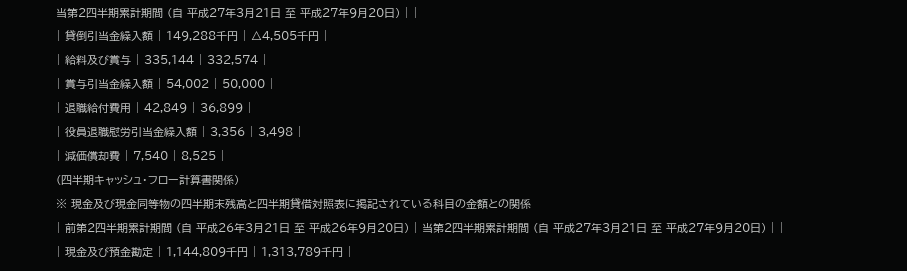当第2四半期累計期間 (自 平成27年3月21日 至 平成27年9月20日) | |
| 貸倒引当金繰入額 | 149,288千円 | △4,505千円 |
| 給料及び賞与 | 335,144 | 332,574 |
| 賞与引当金繰入額 | 54,002 | 50,000 |
| 退職給付費用 | 42,849 | 36,899 |
| 役員退職慰労引当金繰入額 | 3,356 | 3,498 |
| 減価償却費 | 7,540 | 8,525 |
(四半期キャッシュ・フロー計算書関係)
※ 現金及び現金同等物の四半期末残高と四半期貸借対照表に掲記されている科目の金額との関係
| 前第2四半期累計期間 (自 平成26年3月21日 至 平成26年9月20日) | 当第2四半期累計期間 (自 平成27年3月21日 至 平成27年9月20日) | |
| 現金及び預金勘定 | 1,144,809千円 | 1,313,789千円 |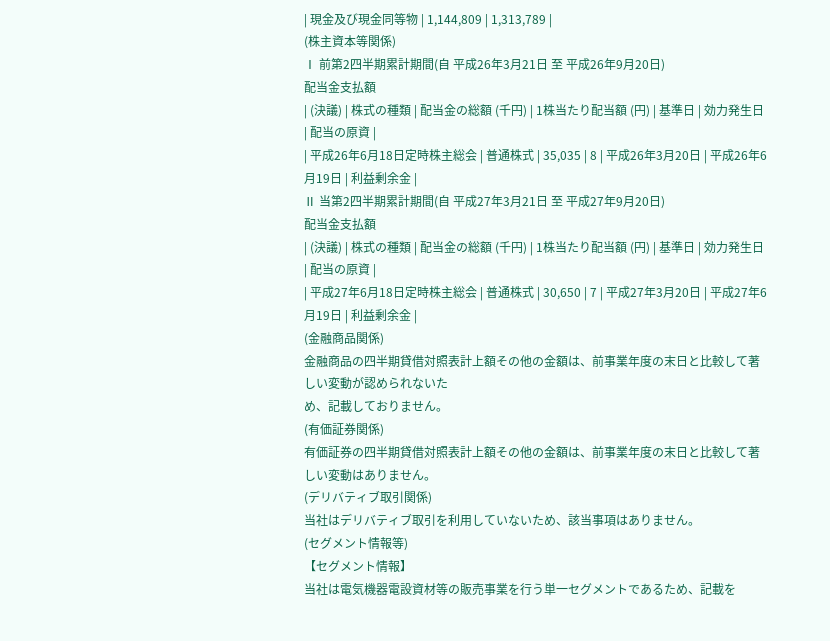| 現金及び現金同等物 | 1,144,809 | 1,313,789 |
(株主資本等関係)
Ⅰ 前第2四半期累計期間(自 平成26年3月21日 至 平成26年9月20日)
配当金支払額
| (決議) | 株式の種類 | 配当金の総額 (千円) | 1株当たり配当額 (円) | 基準日 | 効力発生日 | 配当の原資 |
| 平成26年6月18日定時株主総会 | 普通株式 | 35,035 | 8 | 平成26年3月20日 | 平成26年6月19日 | 利益剰余金 |
Ⅱ 当第2四半期累計期間(自 平成27年3月21日 至 平成27年9月20日)
配当金支払額
| (決議) | 株式の種類 | 配当金の総額 (千円) | 1株当たり配当額 (円) | 基準日 | 効力発生日 | 配当の原資 |
| 平成27年6月18日定時株主総会 | 普通株式 | 30,650 | 7 | 平成27年3月20日 | 平成27年6月19日 | 利益剰余金 |
(金融商品関係)
金融商品の四半期貸借対照表計上額その他の金額は、前事業年度の末日と比較して著しい変動が認められないた
め、記載しておりません。
(有価証券関係)
有価証券の四半期貸借対照表計上額その他の金額は、前事業年度の末日と比較して著しい変動はありません。
(デリバティブ取引関係)
当社はデリバティブ取引を利用していないため、該当事項はありません。
(セグメント情報等)
【セグメント情報】
当社は電気機器電設資材等の販売事業を行う単一セグメントであるため、記載を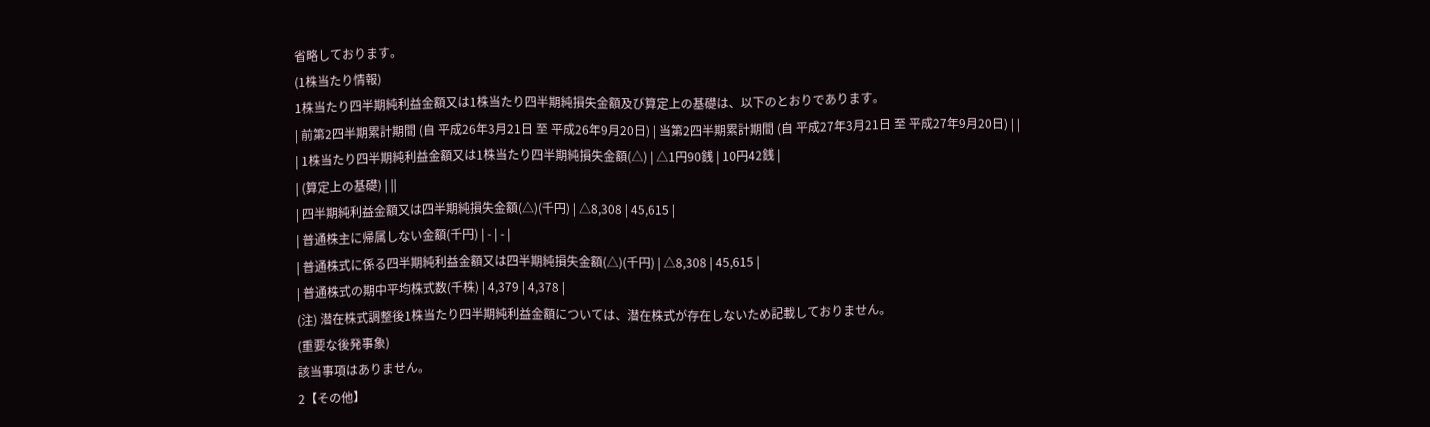省略しております。
(1株当たり情報)
1株当たり四半期純利益金額又は1株当たり四半期純損失金額及び算定上の基礎は、以下のとおりであります。
| 前第2四半期累計期間 (自 平成26年3月21日 至 平成26年9月20日) | 当第2四半期累計期間 (自 平成27年3月21日 至 平成27年9月20日) | |
| 1株当たり四半期純利益金額又は1株当たり四半期純損失金額(△) | △1円90銭 | 10円42銭 |
| (算定上の基礎) | ||
| 四半期純利益金額又は四半期純損失金額(△)(千円) | △8,308 | 45,615 |
| 普通株主に帰属しない金額(千円) | - | - |
| 普通株式に係る四半期純利益金額又は四半期純損失金額(△)(千円) | △8,308 | 45,615 |
| 普通株式の期中平均株式数(千株) | 4,379 | 4,378 |
(注) 潜在株式調整後1株当たり四半期純利益金額については、潜在株式が存在しないため記載しておりません。
(重要な後発事象)
該当事項はありません。
2【その他】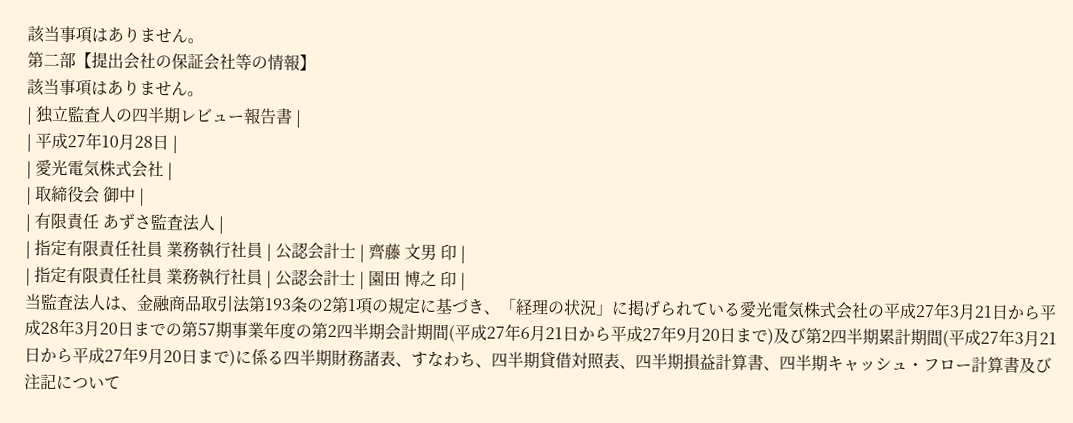該当事項はありません。
第二部【提出会社の保証会社等の情報】
該当事項はありません。
| 独立監査人の四半期レビュー報告書 |
| 平成27年10月28日 |
| 愛光電気株式会社 |
| 取締役会 御中 |
| 有限責任 あずさ監査法人 |
| 指定有限責任社員 業務執行社員 | 公認会計士 | 齊藤 文男 印 |
| 指定有限責任社員 業務執行社員 | 公認会計士 | 園田 博之 印 |
当監査法人は、金融商品取引法第193条の2第1項の規定に基づき、「経理の状況」に掲げられている愛光電気株式会社の平成27年3月21日から平成28年3月20日までの第57期事業年度の第2四半期会計期間(平成27年6月21日から平成27年9月20日まで)及び第2四半期累計期間(平成27年3月21日から平成27年9月20日まで)に係る四半期財務諸表、すなわち、四半期貸借対照表、四半期損益計算書、四半期キャッシュ・フロー計算書及び注記について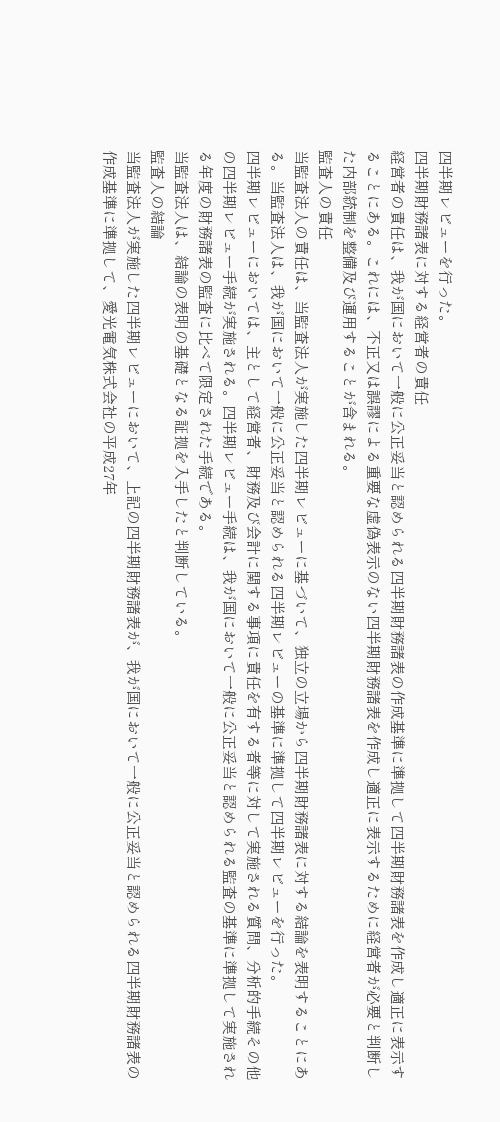四半期レビューを行った。
四半期財務諸表に対する経営者の責任
経営者の責任は、我が国において一般に公正妥当と認められる四半期財務諸表の作成基準に準拠して四半期財務諸表を作成し適正に表示することにある。これには、不正又は誤謬による重要な虚偽表示のない四半期財務諸表を作成し適正に表示するために経営者が必要と判断した内部統制を整備及び運用することが含まれる。
監査人の責任
当監査法人の責任は、当監査法人が実施した四半期レビューに基づいて、独立の立場から四半期財務諸表に対する結論を表明することにある。当監査法人は、我が国において一般に公正妥当と認められる四半期レビューの基準に準拠して四半期レビューを行った。
四半期レビューにおいては、主として経営者、財務及び会計に関する事項に責任を有する者等に対して実施される質問、分析的手続その他の四半期レビュー手続が実施される。四半期レビュー手続は、我が国において一般に公正妥当と認められる監査の基準に準拠して実施される年度の財務諸表の監査に比べて限定された手続である。
当監査法人は、結論の表明の基礎となる証拠を入手したと判断している。
監査人の結論
当監査法人が実施した四半期レビューにおいて、上記の四半期財務諸表が、我が国において一般に公正妥当と認められる四半期財務諸表の作成基準に準拠して、愛光電気株式会社の平成27年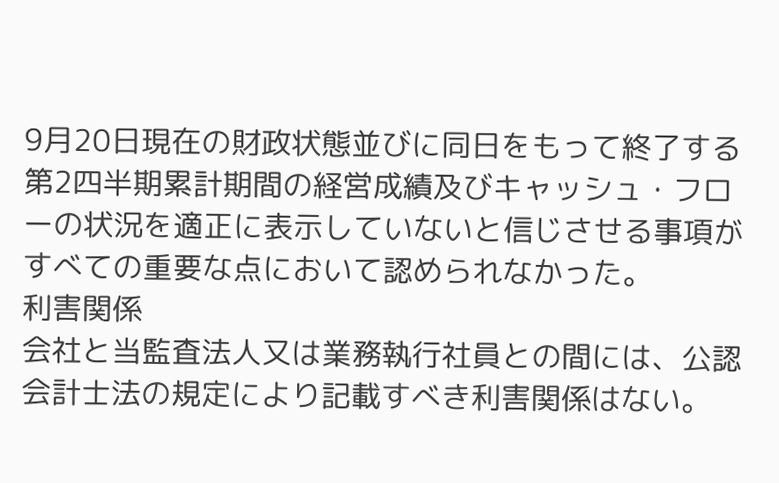9月20日現在の財政状態並びに同日をもって終了する第2四半期累計期間の経営成績及びキャッシュ・フローの状況を適正に表示していないと信じさせる事項がすべての重要な点において認められなかった。
利害関係
会社と当監査法人又は業務執行社員との間には、公認会計士法の規定により記載すべき利害関係はない。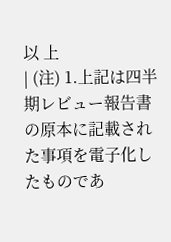以 上
| (注) 1.上記は四半期レビュー報告書の原本に記載された事項を電子化したものであ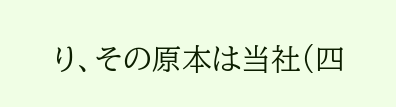り、その原本は当社(四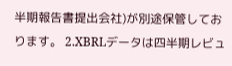半期報告書提出会社)が別途保管しております。 2.XBRLデータは四半期レビュ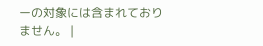ーの対象には含まれておりません。 |